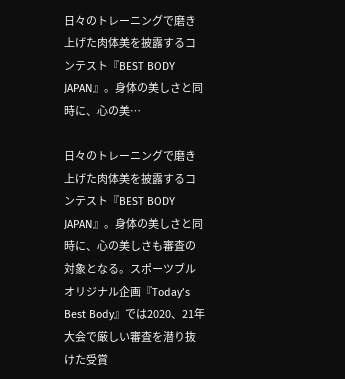日々のトレーニングで磨き上げた肉体美を披露するコンテスト『BEST BODY JAPAN』。身体の美しさと同時に、心の美…

日々のトレーニングで磨き上げた肉体美を披露するコンテスト『BEST BODY JAPAN』。身体の美しさと同時に、心の美しさも審査の対象となる。スポーツブルオリジナル企画『Today’s Best Body』では2020、21年大会で厳しい審査を潜り抜けた受賞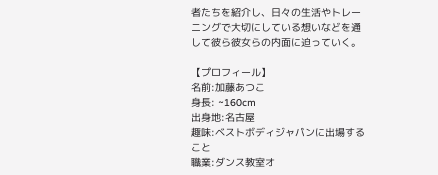者たちを紹介し、日々の生活やトレーニングで大切にしている想いなどを通して彼ら彼女らの内面に迫っていく。

【プロフィール】
名前:加藤あつこ
身長: ~160cm
出身地:名古屋
趣味:ベストボディジャパンに出場すること
職業:ダンス教室オ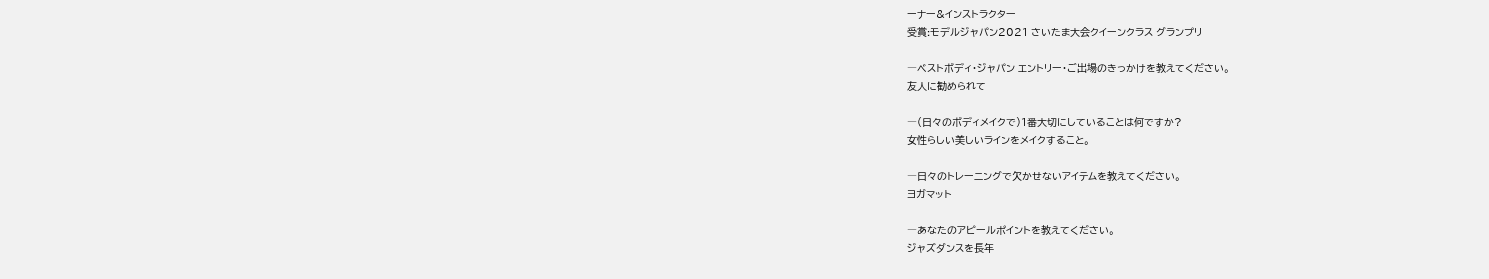ーナー&インストラクター
受賞:モデルジャパン2021 さいたま大会クイーンクラス グランプリ

―ベストボディ・ジャパン エントリー・ご出場のきっかけを教えてください。
友人に勧められて

―(日々のボディメイクで)1番大切にしていることは何ですか?
女性らしい美しいラインをメイクすること。

―日々のトレーニングで欠かせないアイテムを教えてください。
ヨガマット

―あなたのアピールポイントを教えてください。
ジャズダンスを長年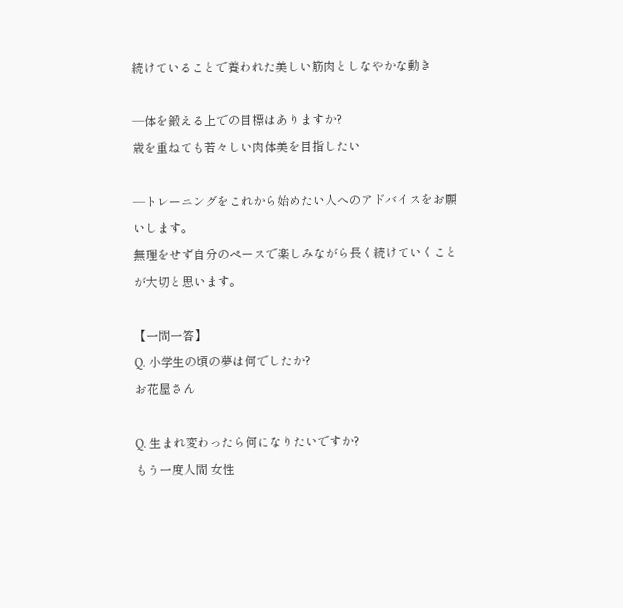続けていることで養われた美しい筋肉としなやかな動き

―体を鍛える上での目標はありますか?
歳を重ねても若々しい肉体美を目指したい

―トレーニングをこれから始めたい人へのアドバイスをお願いします。
無理をせず自分のペースで楽しみながら長く続けていくことが大切と思います。

【一問一答】
Q. 小学生の頃の夢は何でしたか?
お花屋さん

Q. 生まれ変わったら何になりたいですか?
もう一度人間 女性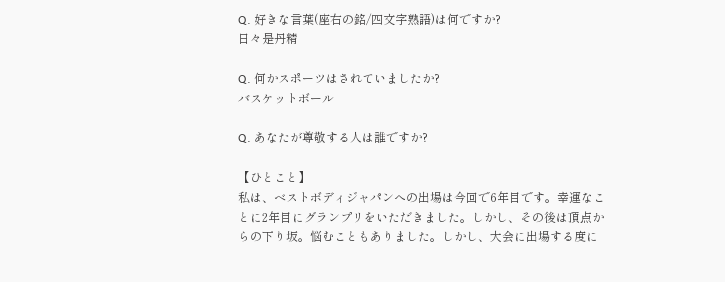Q. 好きな言葉(座右の銘/四文字熟語)は何ですか?
日々是丹精

Q. 何かスポーツはされていましたか?
バスケットボール

Q. あなたが尊敬する人は誰ですか?

【ひとこと】
私は、ベストボディジャパンへの出場は今回で6年目です。幸運なことに2年目にグランプリをいただきました。しかし、その後は頂点からの下り坂。悩むこともありました。しかし、大会に出場する度に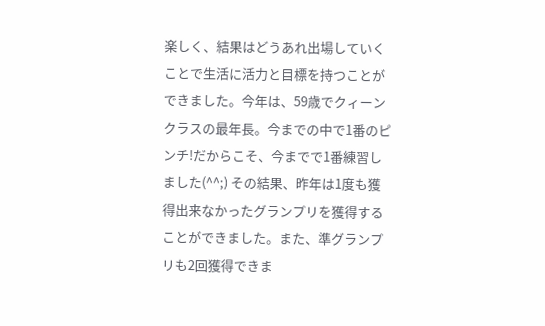楽しく、結果はどうあれ出場していくことで生活に活力と目標を持つことができました。今年は、59歳でクィーンクラスの最年長。今までの中で1番のピンチ!だからこそ、今までで1番練習しました(^^;) その結果、昨年は1度も獲得出来なかったグランプリを獲得することができました。また、準グランプリも2回獲得できま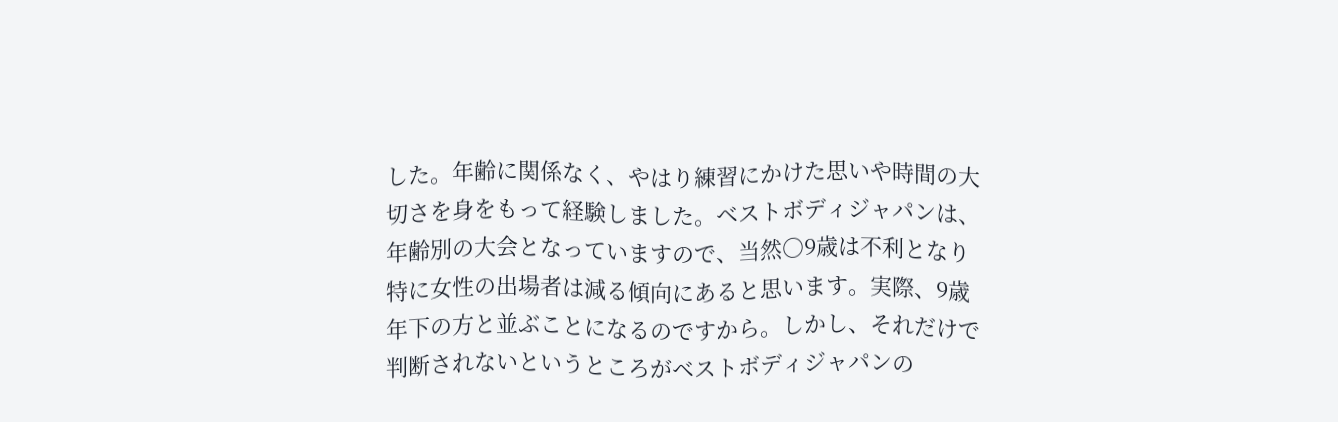した。年齢に関係なく、やはり練習にかけた思いや時間の大切さを身をもって経験しました。ベストボディジャパンは、年齢別の大会となっていますので、当然○9歳は不利となり特に女性の出場者は減る傾向にあると思います。実際、9歳年下の方と並ぶことになるのですから。しかし、それだけで判断されないというところがベストボディジャパンの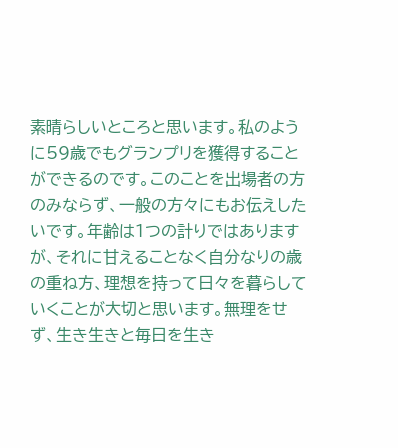素晴らしいところと思います。私のように59歳でもグランプリを獲得することができるのです。このことを出場者の方のみならず、一般の方々にもお伝えしたいです。年齢は1つの計りではありますが、それに甘えることなく自分なりの歳の重ね方、理想を持って日々を暮らしていくことが大切と思います。無理をせず、生き生きと毎日を生き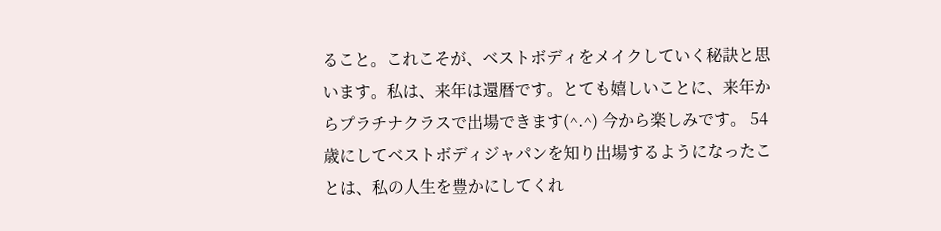ること。これこそが、ベストボディをメイクしていく秘訣と思います。私は、来年は還暦です。とても嬉しいことに、来年からプラチナクラスで出場できます(^.^) 今から楽しみです。 54歳にしてベストボディジャパンを知り出場するようになったことは、私の人生を豊かにしてくれ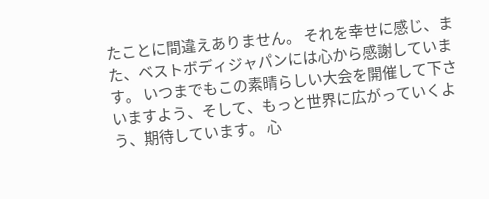たことに間違えありません。 それを幸せに感じ、また、ベストボディジャパンには心から感謝しています。 いつまでもこの素晴らしい大会を開催して下さいますよう、そして、もっと世界に広がっていくよう、期待しています。 心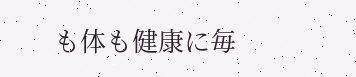も体も健康に毎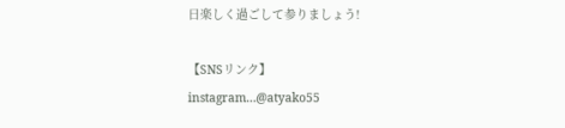日楽しく過ごして参りましょう!

【SNSリンク】
instagram…@atyako55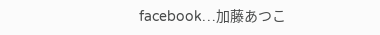facebook…加藤あつこ